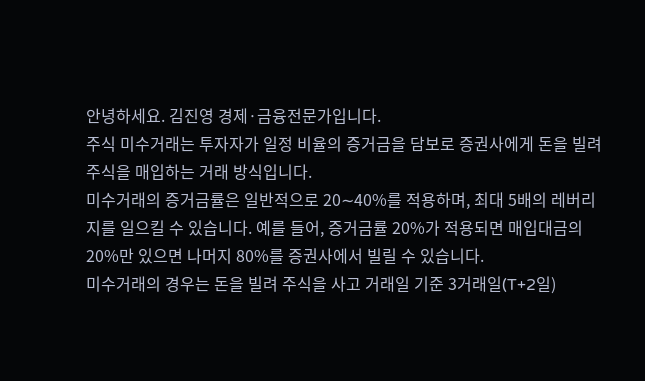안녕하세요. 김진영 경제·금융전문가입니다.
주식 미수거래는 투자자가 일정 비율의 증거금을 담보로 증권사에게 돈을 빌려 주식을 매입하는 거래 방식입니다.
미수거래의 증거금률은 일반적으로 20∼40%를 적용하며, 최대 5배의 레버리지를 일으킬 수 있습니다. 예를 들어, 증거금률 20%가 적용되면 매입대금의 20%만 있으면 나머지 80%를 증권사에서 빌릴 수 있습니다.
미수거래의 경우는 돈을 빌려 주식을 사고 거래일 기준 3거래일(T+2일)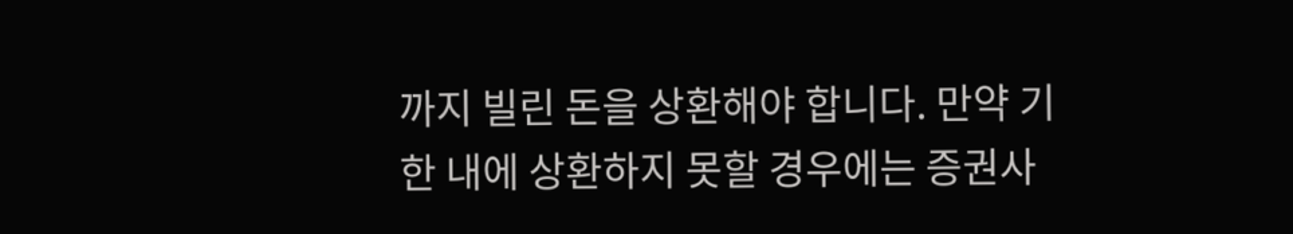까지 빌린 돈을 상환해야 합니다. 만약 기한 내에 상환하지 못할 경우에는 증권사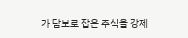가 담보로 잡은 주식을 강제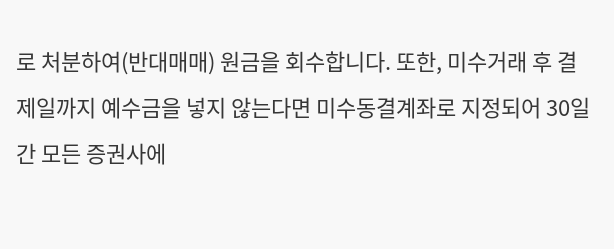로 처분하여(반대매매) 원금을 회수합니다. 또한, 미수거래 후 결제일까지 예수금을 넣지 않는다면 미수동결계좌로 지정되어 30일간 모든 증권사에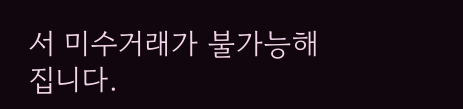서 미수거래가 불가능해집니다.